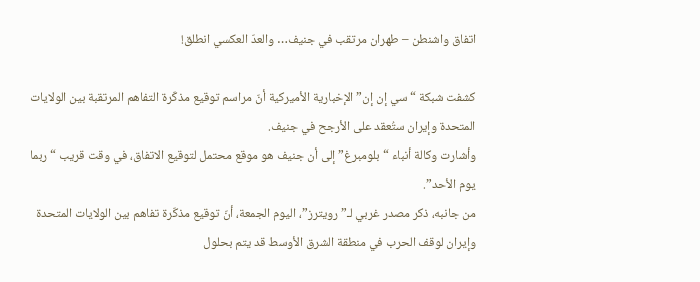اتفاق واشنطن – طهران مرتقب في جنيف… والعدّ العكسي انطلق!

كشفت شبكة “سي إن إن” الإخبارية الأميركية أنّ مراسم توقيع مذكّرة التفاهم المرتقبة بين الولايات المتحدة وإيران ستُعقد على الأرجح في جنيف.
وأشارت وكالة أنباء “بلومبرغ” إلى أن جنيف هو موقع محتمل لتوقيع الاتفاق، في وقت قريب “ربما يوم الأحد”.
من جانبه، ذكر مصدر غربي لـ”رويترز”، اليوم الجمعة، أنّ توقيع مذكّرة تفاهم بين الولايات المتحدة وإيران لوقف الحرب في منطقة الشرق الأوسط قد يتم بحلول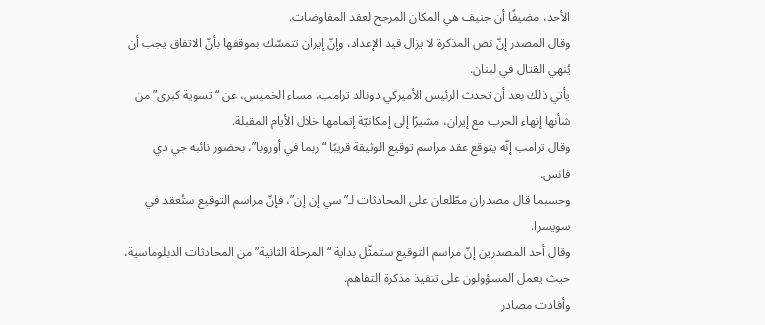الأحد، مضيفًا أن جنيف هي المكان المرجح لعقد المفاوضات.
وقال المصدر إنّ نص المذكرة لا يزال قيد الإعداد، وإنّ إيران تتمسّك بموقفها بأنّ الاتفاق يجب أن يُنهي القتال في لبنان.
يأتي ذلك بعد أن تحدث الرئيس الأميركي دونالد ترامب، مساء الخميس، عن “تسوية كبرى” من شأنها إنهاء الحرب مع إيران، مشيرًا إلى إمكانيّة إتمامها خلال الأيام المقبلة.
وقال ترامب إنّه يتوقع عقد مراسم توقيع الوثيقة قريبًا “ربما في أوروبا”، بحضور نائبه جي دي فانس.
وحسبما قال مصدران مطّلعان على المحادثات لـ”سي إن إن”، فإنّ مراسم التوقيع ستُعقد في سويسرا.
وقال أحد المصدرين إنّ مراسم التوقيع ستمثّل بداية “المرحلة الثانية” من المحادثات الدبلوماسية، حيث يعمل المسؤولون على تنفيذ مذكرة التفاهم.
وأفادت مصادر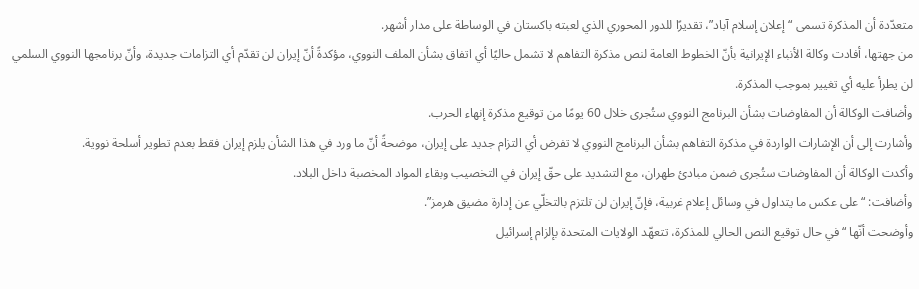متعدّدة أن المذكرة تسمى “إعلان إسلام آباد”، تقديرًا للدور المحوري الذي لعبته باكستان في الوساطة على مدار أشهر.
من جهتها، أفادت وكالة الأنباء الإيرانية بأنّ الخطوط العامة لنص مذكرة التفاهم لا تشمل حاليًا أي اتفاق بشأن الملف النووي، مؤكدةً أنّ إيران لن تقدّم أي التزامات جديدة، وأنّ برنامجها النووي السلمي لن يطرأ عليه أي تغيير بموجب المذكرة.
وأضافت الوكالة أن المفاوضات بشأن البرنامج النووي ستُجرى خلال 60 يومًا من توقيع مذكرة إنهاء الحرب.
وأشارت إلى أن الإشارات الواردة في مذكرة التفاهم بشأن البرنامج النووي لا تفرض أي التزام جديد على إيران، موضحةً أنّ ما ورد في هذا الشأن يلزم إيران فقط بعدم تطوير أسلحة نووية.
وأكدت الوكالة أن المفاوضات ستُجرى ضمن مبادئ طهران، مع التشديد على حقّ إيران في التخصيب وبقاء المواد المخصبة داخل البلاد.
وأضافت: “على عكس ما يتداول في وسائل إعلام غربية، فإنّ إيران لن تلتزم بالتخلّي عن إدارة مضيق هرمز”.
وأوضحت أنّها “في حال توقيع النص الحالي للمذكرة، تتعهّد الولايات المتحدة بإلزام إسرائيل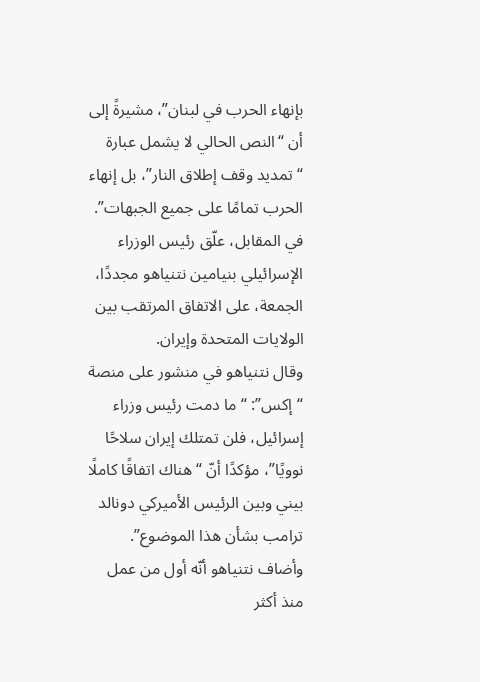بإنهاء الحرب في لبنان”، مشيرةً إلى أن “النص الحالي لا يشمل عبارة “تمديد وقف إطلاق النار”، بل إنهاء الحرب تمامًا على جميع الجبهات”.
في المقابل، علّق رئيس الوزراء الإسرائيلي بنيامين نتنياهو مجددًا، الجمعة، على الاتفاق المرتقب بين الولايات المتحدة وإيران.
وقال نتنياهو في منشور على منصة “إكس”: “ما دمت رئيس وزراء إسرائيل، فلن تمتلك إيران سلاحًا نوويًا”، مؤكدًا أنّ “هناك اتفاقًا كاملًا بيني وبين الرئيس الأميركي دونالد ترامب بشأن هذا الموضوع”.
وأضاف نتنياهو أنّه أول من عمل منذ أكثر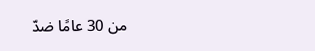من 30 عامًا ضدّ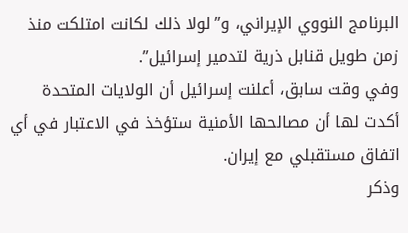البرنامج النووي الإيراني، و”لولا ذلك لكانت امتلكت منذ زمن طويل قنابل ذرية لتدمير إسرائيل”.
وفي وقت سابق، أعلنت إسرائيل أن الولايات المتحدة أكدت لها أن مصالحها الأمنية ستؤخذ في الاعتبار في أي اتفاق مستقبلي مع إيران.
وذكر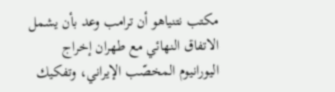مكتب نتنياهو أن ترامب وعد بأن يشمل الاتفاق النهائي مع طهران إخراج اليورانيوم المخصّب الإيراني، وتفكيك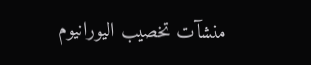منشآت تخصيب اليورانيوم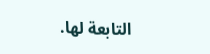التابعة لها.